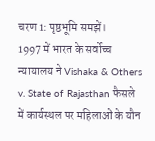चरण 1: पृष्ठभूमि समझें।
1997 में भारत के सर्वोच्च न्यायालय ने Vishaka & Others v. State of Rajasthan फैसले में कार्यस्थल पर महिलाओं के यौन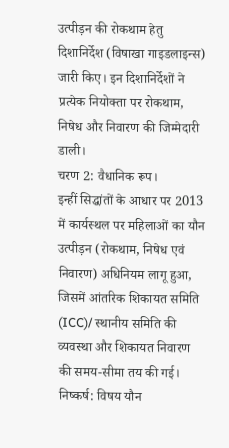उत्पीड़न की रोकथाम हेतु दिशानिर्देश (विषाखा गाइडलाइन्स) जारी किए। इन दिशानिर्देशों ने प्रत्येक नियोक्ता पर रोकथाम, निषेध और निवारण की जिम्मेदारी डाली।
चरण 2: वैधानिक रूप।
इन्हीं सिद्धांतों के आधार पर 2013 में कार्यस्थल पर महिलाओं का यौन उत्पीड़न (रोकथाम, निषेध एवं निवारण) अधिनियम लागू हुआ, जिसमें आंतरिक शिकायत समिति (ICC)/ स्थानीय समिति की व्यवस्था और शिकायत निवारण की समय-सीमा तय की गई।
निष्कर्ष: विषय यौन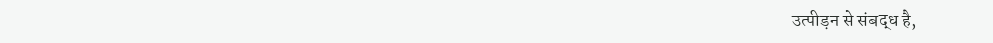उत्पीड़न से संबद्ध है,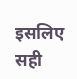इसलिए सही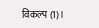विकल्प (1)।